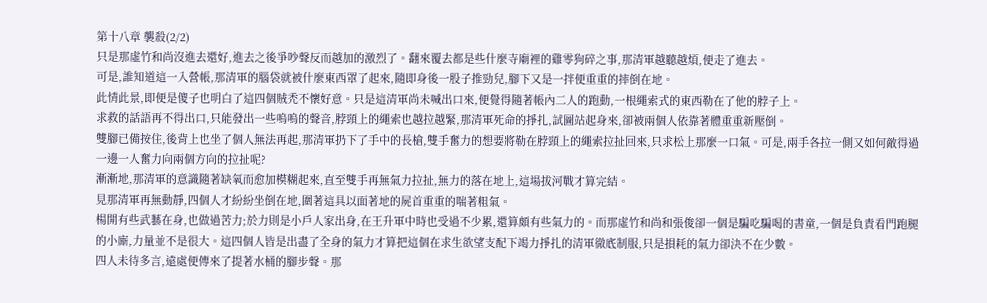第十八章 襲殺(2/2)
只是那虛竹和尚沒進去還好,進去之後爭吵聲反而越加的激烈了。翻來覆去都是些什麼寺廟裡的雞零狗碎之事,那清軍越聽越煩,便走了進去。
可是,誰知道這一入營帳,那清軍的腦袋就被什麼東西罩了起來,隨即身後一股子推勁兒,腳下又是一拌便重重的摔倒在地。
此情此景,即便是傻子也明白了這四個賊禿不懷好意。只是這清軍尚未喊出口來,便覺得隨著帳內二人的跑動,一根繩索式的東西勒在了他的脖子上。
求救的話語再不得出口,只能發出一些嗚嗚的聲音,脖頸上的繩索也越拉越緊,那清軍死命的掙扎,試圖站起身來,卻被兩個人依靠著體重重新壓倒。
雙腳已備按住,後背上也坐了個人無法再起,那清軍扔下了手中的長槍,雙手奮力的想要將勒在脖頸上的繩索拉扯回來,只求松上那麼一口氣。可是,兩手各拉一側又如何敵得過一邊一人奮力向兩個方向的拉扯呢?
漸漸地,那清軍的意識隨著缺氧而愈加模糊起來,直至雙手再無氣力拉扯,無力的落在地上,這場拔河戰才算完結。
見那清軍再無動靜,四個人才紛紛坐倒在地,圍著這具以面著地的屍首重重的喘著粗氣。
楊開有些武藝在身,也做過苦力;於力則是小戶人家出身,在王升軍中時也受過不少累,還算頗有些氣力的。而那虛竹和尚和張俊卻一個是騙吃騙喝的書童,一個是負責看門跑腿的小廝,力量並不是很大。這四個人皆是出盡了全身的氣力才算把這個在求生欲望支配下竭力掙扎的清軍徹底制服,只是損耗的氣力卻決不在少數。
四人未待多言,遠處便傳來了提著水桶的腳步聲。那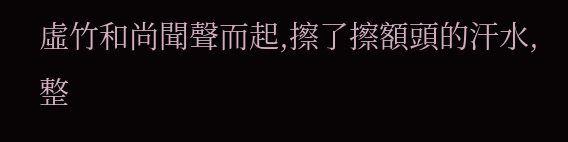虛竹和尚聞聲而起,擦了擦額頭的汗水,整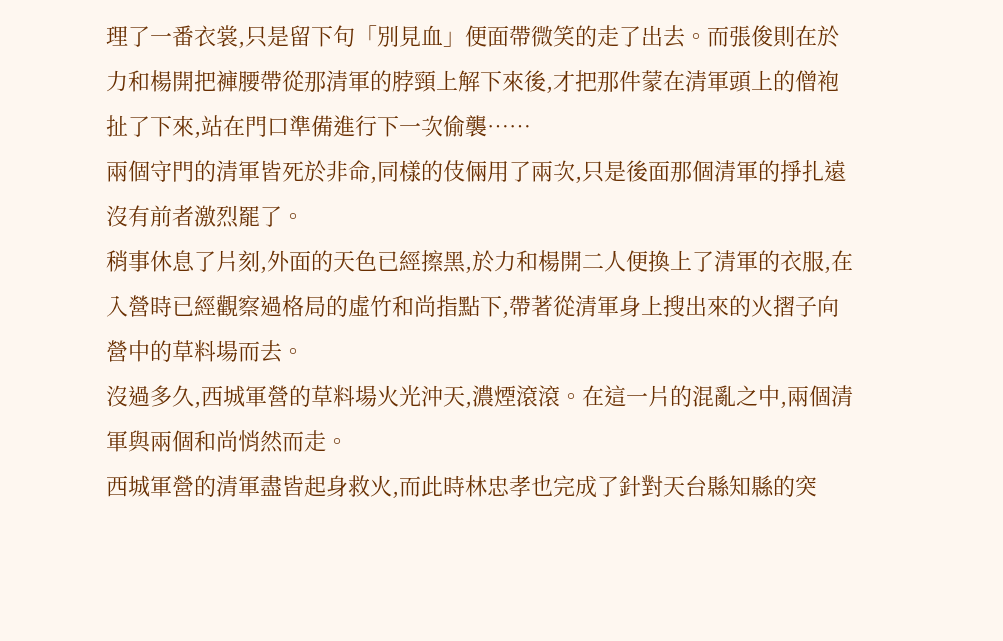理了一番衣裳,只是留下句「別見血」便面帶微笑的走了出去。而張俊則在於力和楊開把褲腰帶從那清軍的脖頸上解下來後,才把那件蒙在清軍頭上的僧袍扯了下來,站在門口準備進行下一次偷襲……
兩個守門的清軍皆死於非命,同樣的伎倆用了兩次,只是後面那個清軍的掙扎遠沒有前者激烈罷了。
稍事休息了片刻,外面的天色已經擦黑,於力和楊開二人便換上了清軍的衣服,在入營時已經觀察過格局的虛竹和尚指點下,帶著從清軍身上搜出來的火摺子向營中的草料場而去。
沒過多久,西城軍營的草料場火光沖天,濃煙滾滾。在這一片的混亂之中,兩個清軍與兩個和尚悄然而走。
西城軍營的清軍盡皆起身救火,而此時林忠孝也完成了針對天台縣知縣的突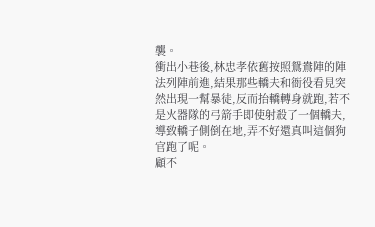襲。
衝出小巷後,林忠孝依舊按照鴛鴦陣的陣法列陣前進,結果那些轎夫和衙役看見突然出現一幫暴徒,反而抬轎轉身就跑,若不是火器隊的弓箭手即使射殺了一個轎夫,導致轎子側倒在地,弄不好還真叫這個狗官跑了呢。
顧不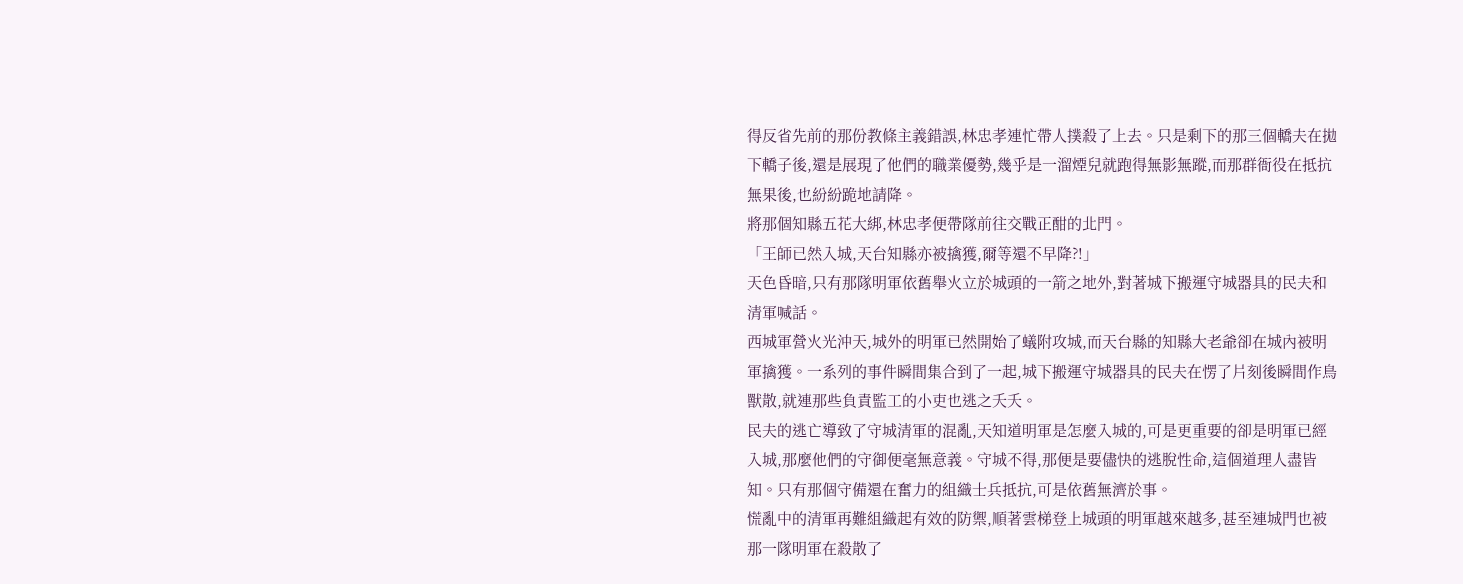得反省先前的那份教條主義錯誤,林忠孝連忙帶人撲殺了上去。只是剩下的那三個轎夫在拋下轎子後,還是展現了他們的職業優勢,幾乎是一溜煙兒就跑得無影無蹤,而那群衙役在抵抗無果後,也紛紛跪地請降。
將那個知縣五花大綁,林忠孝便帶隊前往交戰正酣的北門。
「王師已然入城,天台知縣亦被擒獲,爾等還不早降?!」
天色昏暗,只有那隊明軍依舊舉火立於城頭的一箭之地外,對著城下搬運守城器具的民夫和清軍喊話。
西城軍營火光沖天,城外的明軍已然開始了蟻附攻城,而天台縣的知縣大老爺卻在城內被明軍擒獲。一系列的事件瞬間集合到了一起,城下搬運守城器具的民夫在愣了片刻後瞬間作鳥獸散,就連那些負責監工的小吏也逃之夭夭。
民夫的逃亡導致了守城清軍的混亂,天知道明軍是怎麼入城的,可是更重要的卻是明軍已經入城,那麼他們的守御便毫無意義。守城不得,那便是要儘快的逃脫性命,這個道理人盡皆知。只有那個守備還在奮力的組織士兵抵抗,可是依舊無濟於事。
慌亂中的清軍再難組織起有效的防禦,順著雲梯登上城頭的明軍越來越多,甚至連城門也被那一隊明軍在殺散了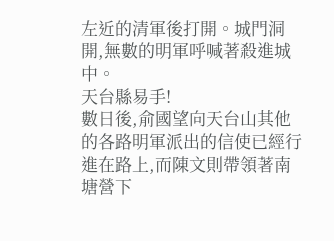左近的清軍後打開。城門洞開,無數的明軍呼喊著殺進城中。
天台縣易手!
數日後,俞國望向天台山其他的各路明軍派出的信使已經行進在路上,而陳文則帶領著南塘營下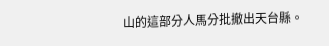山的這部分人馬分批撤出天台縣。